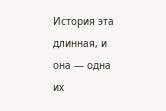История эта длинная, и она — одна их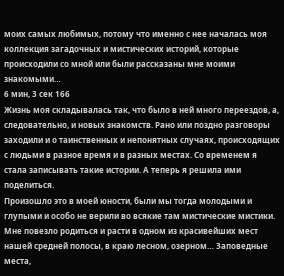моих самых любимых, потому что именно с нее началась моя коллекция загадочных и мистических историй, которые происходили со мной или были рассказаны мне моими знакомыми…
6 мин, 3 сек 166
Жизнь моя складывалась так, что было в ней много переездов, а, следовательно, и новых знакомств. Рано или поздно разговоры заходили и о таинственных и непонятных случаях, происходящих с людьми в разное время и в разных местах. Со временем я стала записывать такие истории. А теперь я решила ими поделиться.
Произошло это в моей юности, были мы тогда молодыми и глупыми и особо не верили во всякие там мистические мистики.
Мне повезло родиться и расти в одном из красивейших мест нашей средней полосы, в краю лесном, озерном… Заповедные места,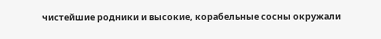чистейшие родники и высокие, корабельные сосны окружали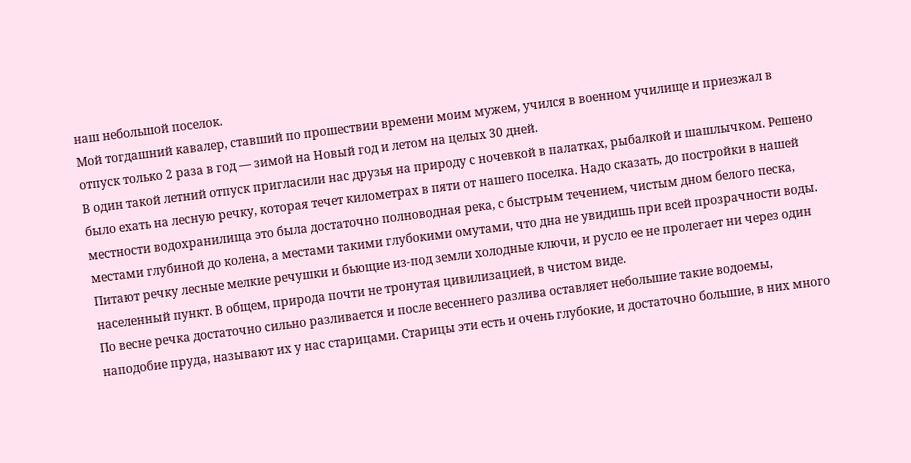наш небольшой поселок.
Мой тогдашний кавалер, ставший по прошествии времени моим мужем, учился в военном училище и приезжал в отпуск только 2 раза в год — зимой на Новый год и летом на целых 30 дней.
В один такой летний отпуск пригласили нас друзья на природу с ночевкой в палатках, рыбалкой и шашлычком. Решено было ехать на лесную речку, которая течет километрах в пяти от нашего поселка. Надо сказать, до постройки в нашей местности водохранилища это была достаточно полноводная река, с быстрым течением, чистым дном белого песка, местами глубиной до колена, а местами такими глубокими омутами, что дна не увидишь при всей прозрачности воды. Питают речку лесные мелкие речушки и бьющие из-под земли холодные ключи, и русло ее не пролегает ни через один населенный пункт. В общем, природа почти не тронутая цивилизацией, в чистом виде.
По весне речка достаточно сильно разливается и после весеннего разлива оставляет небольшие такие водоемы, наподобие пруда, называют их у нас старицами. Старицы эти есть и очень глубокие, и достаточно большие, в них много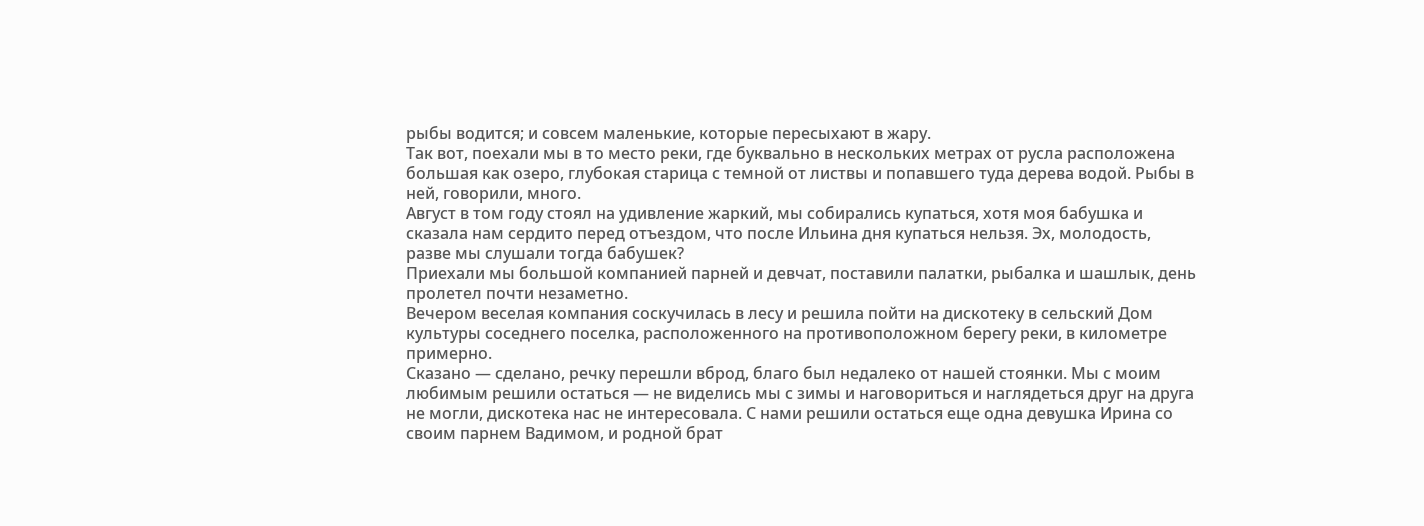рыбы водится; и совсем маленькие, которые пересыхают в жару.
Так вот, поехали мы в то место реки, где буквально в нескольких метрах от русла расположена большая как озеро, глубокая старица с темной от листвы и попавшего туда дерева водой. Рыбы в ней, говорили, много.
Август в том году стоял на удивление жаркий, мы собирались купаться, хотя моя бабушка и сказала нам сердито перед отъездом, что после Ильина дня купаться нельзя. Эх, молодость, разве мы слушали тогда бабушек?
Приехали мы большой компанией парней и девчат, поставили палатки, рыбалка и шашлык, день пролетел почти незаметно.
Вечером веселая компания соскучилась в лесу и решила пойти на дискотеку в сельский Дом культуры соседнего поселка, расположенного на противоположном берегу реки, в километре примерно.
Сказано — сделано, речку перешли вброд, благо был недалеко от нашей стоянки. Мы с моим любимым решили остаться — не виделись мы с зимы и наговориться и наглядеться друг на друга не могли, дискотека нас не интересовала. С нами решили остаться еще одна девушка Ирина со своим парнем Вадимом, и родной брат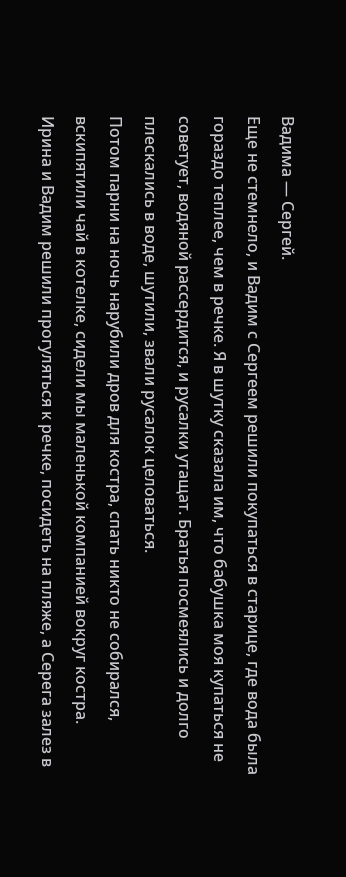Вадима — Сергей.
Еще не стемнело, и Вадим с Сергеем решили покупаться в старице, где вода была гораздо теплее, чем в речке. Я в шутку сказала им, что бабушка моя купаться не советует, водяной рассердится, и русалки утащат. Братья посмеялись и долго плескались в воде, шутили, звали русалок целоваться.
Потом парни на ночь нарубили дров для костра, спать никто не собирался, вскипятили чай в котелке, сидели мы маленькой компанией вокруг костра.
Ирина и Вадим решили прогуляться к речке, посидеть на пляже, а Серега залез в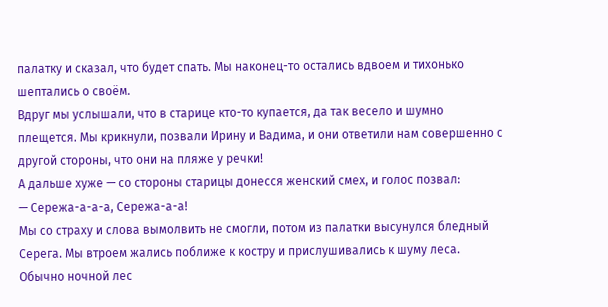палатку и сказал, что будет спать. Мы наконец-то остались вдвоем и тихонько шептались о своём.
Вдруг мы услышали, что в старице кто-то купается, да так весело и шумно плещется. Мы крикнули, позвали Ирину и Вадима, и они ответили нам совершенно с другой стороны, что они на пляже у речки!
А дальше хуже — со стороны старицы донесся женский смех, и голос позвал:
— Сережа-а-а-а, Сережа-а-а!
Мы со страху и слова вымолвить не смогли, потом из палатки высунулся бледный Серега. Мы втроем жались поближе к костру и прислушивались к шуму леса.
Обычно ночной лес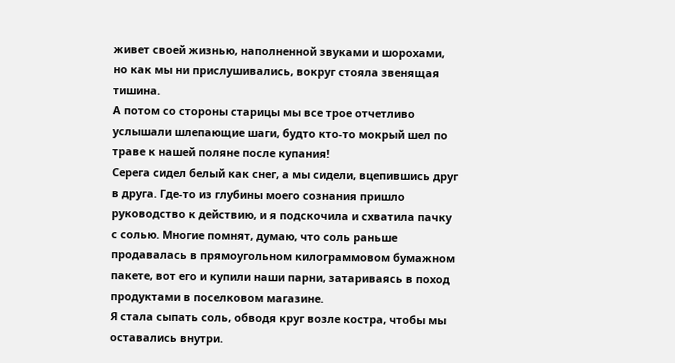живет своей жизнью, наполненной звуками и шорохами, но как мы ни прислушивались, вокруг стояла звенящая тишина.
А потом со стороны старицы мы все трое отчетливо услышали шлепающие шаги, будто кто-то мокрый шел по траве к нашей поляне после купания!
Серега сидел белый как снег, а мы сидели, вцепившись друг в друга. Где-то из глубины моего сознания пришло руководство к действию, и я подскочила и схватила пачку с солью. Многие помнят, думаю, что соль раньше продавалась в прямоугольном килограммовом бумажном пакете, вот его и купили наши парни, затариваясь в поход продуктами в поселковом магазине.
Я стала сыпать соль, обводя круг возле костра, чтобы мы оставались внутри.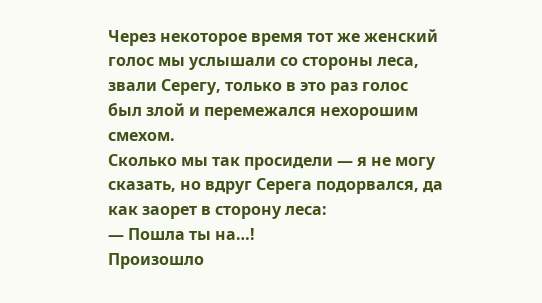Через некоторое время тот же женский голос мы услышали со стороны леса, звали Серегу, только в это раз голос был злой и перемежался нехорошим смехом.
Сколько мы так просидели — я не могу сказать, но вдруг Серега подорвался, да как заорет в сторону леса:
— Пошла ты на…!
Произошло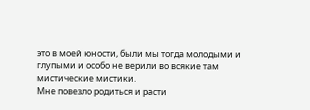это в моей юности, были мы тогда молодыми и глупыми и особо не верили во всякие там мистические мистики.
Мне повезло родиться и расти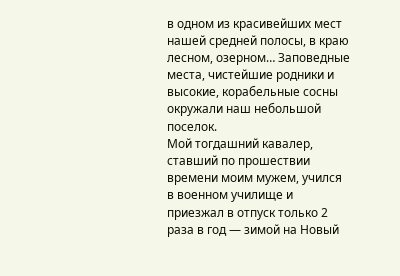в одном из красивейших мест нашей средней полосы, в краю лесном, озерном… Заповедные места, чистейшие родники и высокие, корабельные сосны окружали наш небольшой поселок.
Мой тогдашний кавалер, ставший по прошествии времени моим мужем, учился в военном училище и приезжал в отпуск только 2 раза в год — зимой на Новый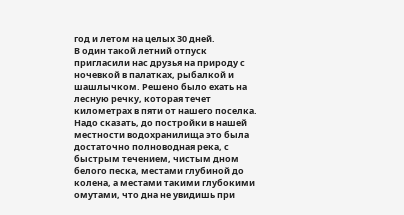год и летом на целых 30 дней.
В один такой летний отпуск пригласили нас друзья на природу с ночевкой в палатках, рыбалкой и шашлычком. Решено было ехать на лесную речку, которая течет километрах в пяти от нашего поселка. Надо сказать, до постройки в нашей местности водохранилища это была достаточно полноводная река, с быстрым течением, чистым дном белого песка, местами глубиной до колена, а местами такими глубокими омутами, что дна не увидишь при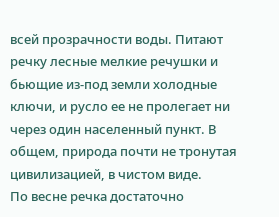всей прозрачности воды. Питают речку лесные мелкие речушки и бьющие из-под земли холодные ключи, и русло ее не пролегает ни через один населенный пункт. В общем, природа почти не тронутая цивилизацией, в чистом виде.
По весне речка достаточно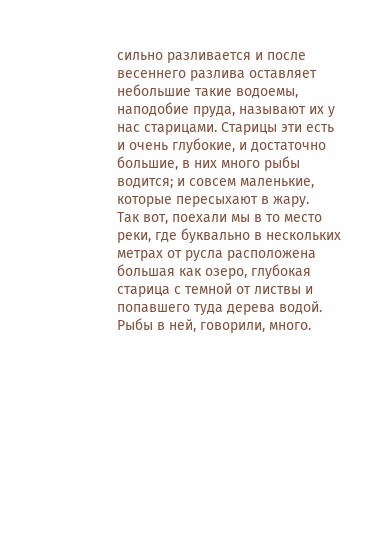сильно разливается и после весеннего разлива оставляет небольшие такие водоемы, наподобие пруда, называют их у нас старицами. Старицы эти есть и очень глубокие, и достаточно большие, в них много рыбы водится; и совсем маленькие, которые пересыхают в жару.
Так вот, поехали мы в то место реки, где буквально в нескольких метрах от русла расположена большая как озеро, глубокая старица с темной от листвы и попавшего туда дерева водой. Рыбы в ней, говорили, много.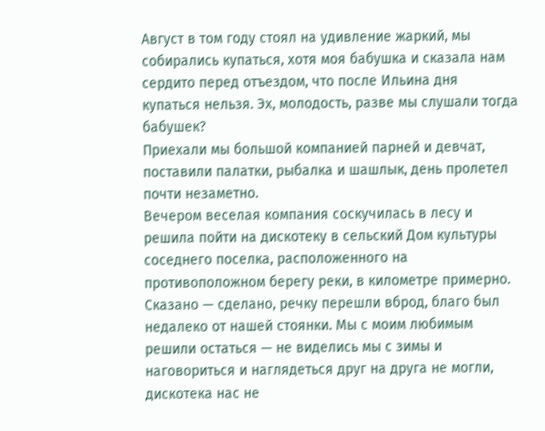Август в том году стоял на удивление жаркий, мы собирались купаться, хотя моя бабушка и сказала нам сердито перед отъездом, что после Ильина дня купаться нельзя. Эх, молодость, разве мы слушали тогда бабушек?
Приехали мы большой компанией парней и девчат, поставили палатки, рыбалка и шашлык, день пролетел почти незаметно.
Вечером веселая компания соскучилась в лесу и решила пойти на дискотеку в сельский Дом культуры соседнего поселка, расположенного на противоположном берегу реки, в километре примерно.
Сказано — сделано, речку перешли вброд, благо был недалеко от нашей стоянки. Мы с моим любимым решили остаться — не виделись мы с зимы и наговориться и наглядеться друг на друга не могли, дискотека нас не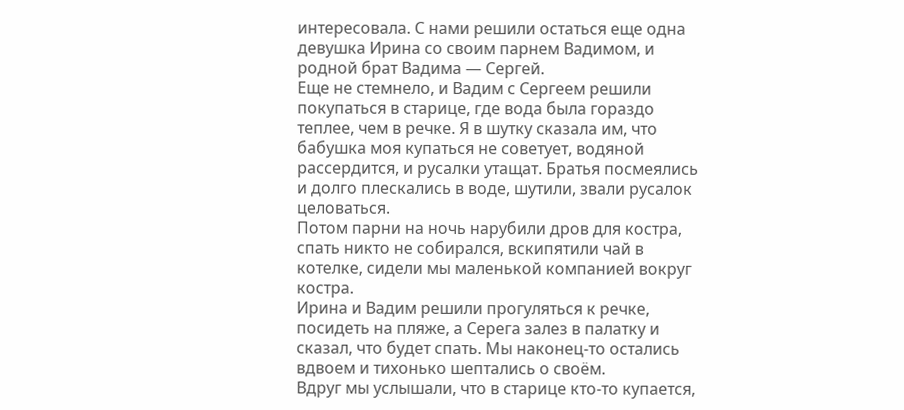интересовала. С нами решили остаться еще одна девушка Ирина со своим парнем Вадимом, и родной брат Вадима — Сергей.
Еще не стемнело, и Вадим с Сергеем решили покупаться в старице, где вода была гораздо теплее, чем в речке. Я в шутку сказала им, что бабушка моя купаться не советует, водяной рассердится, и русалки утащат. Братья посмеялись и долго плескались в воде, шутили, звали русалок целоваться.
Потом парни на ночь нарубили дров для костра, спать никто не собирался, вскипятили чай в котелке, сидели мы маленькой компанией вокруг костра.
Ирина и Вадим решили прогуляться к речке, посидеть на пляже, а Серега залез в палатку и сказал, что будет спать. Мы наконец-то остались вдвоем и тихонько шептались о своём.
Вдруг мы услышали, что в старице кто-то купается,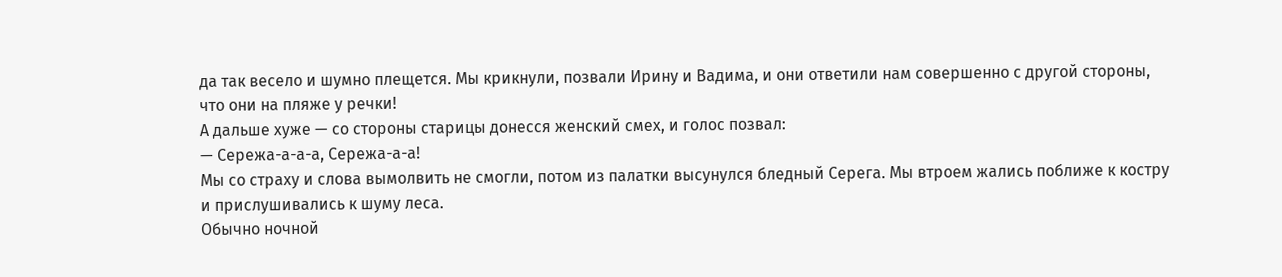да так весело и шумно плещется. Мы крикнули, позвали Ирину и Вадима, и они ответили нам совершенно с другой стороны, что они на пляже у речки!
А дальше хуже — со стороны старицы донесся женский смех, и голос позвал:
— Сережа-а-а-а, Сережа-а-а!
Мы со страху и слова вымолвить не смогли, потом из палатки высунулся бледный Серега. Мы втроем жались поближе к костру и прислушивались к шуму леса.
Обычно ночной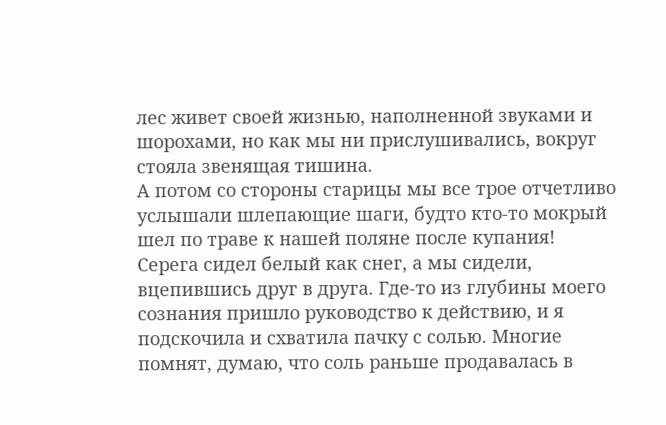лес живет своей жизнью, наполненной звуками и шорохами, но как мы ни прислушивались, вокруг стояла звенящая тишина.
А потом со стороны старицы мы все трое отчетливо услышали шлепающие шаги, будто кто-то мокрый шел по траве к нашей поляне после купания!
Серега сидел белый как снег, а мы сидели, вцепившись друг в друга. Где-то из глубины моего сознания пришло руководство к действию, и я подскочила и схватила пачку с солью. Многие помнят, думаю, что соль раньше продавалась в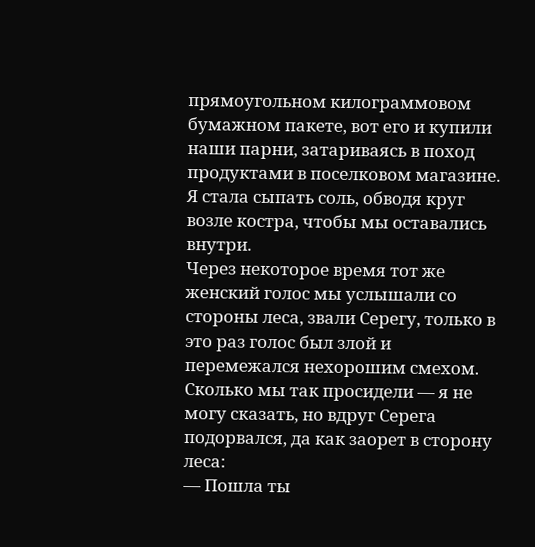прямоугольном килограммовом бумажном пакете, вот его и купили наши парни, затариваясь в поход продуктами в поселковом магазине.
Я стала сыпать соль, обводя круг возле костра, чтобы мы оставались внутри.
Через некоторое время тот же женский голос мы услышали со стороны леса, звали Серегу, только в это раз голос был злой и перемежался нехорошим смехом.
Сколько мы так просидели — я не могу сказать, но вдруг Серега подорвался, да как заорет в сторону леса:
— Пошла ты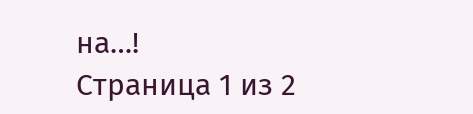на…!
Страница 1 из 2